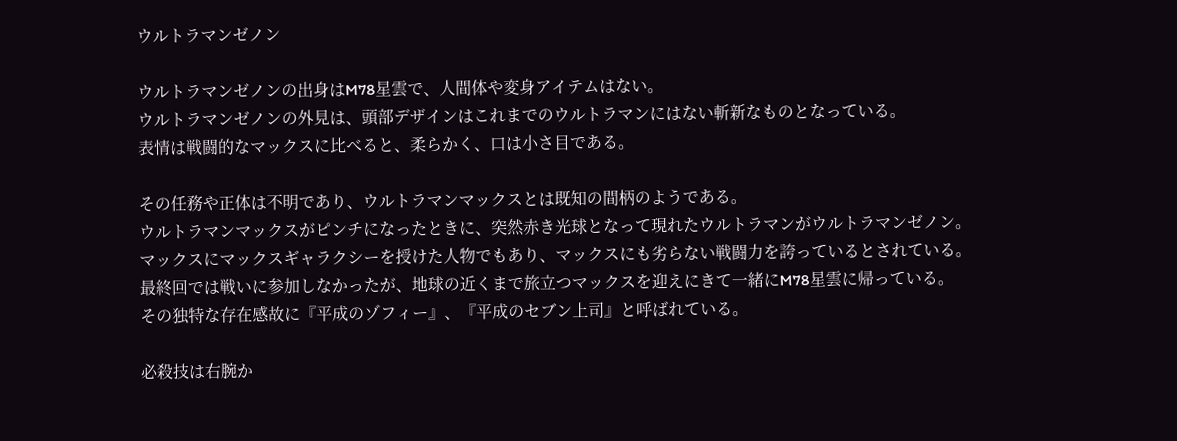ウルトラマンゼノン

ウルトラマンゼノンの出身はM78星雲で、人間体や変身アイテムはない。
ウルトラマンゼノンの外見は、頭部デザインはこれまでのウルトラマンにはない斬新なものとなっている。
表情は戦闘的なマックスに比べると、柔らかく、口は小さ目である。

その任務や正体は不明であり、ウルトラマンマックスとは既知の間柄のようである。
ウルトラマンマックスがピンチになったときに、突然赤き光球となって現れたウルトラマンがウルトラマンゼノン。
マックスにマックスギャラクシーを授けた人物でもあり、マックスにも劣らない戦闘力を誇っているとされている。
最終回では戦いに参加しなかったが、地球の近くまで旅立つマックスを迎えにきて一緒にM78星雲に帰っている。
その独特な存在感故に『平成のゾフィー』、『平成のセブン上司』と呼ばれている。

必殺技は右腕か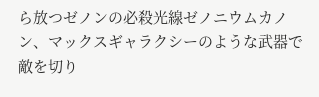ら放つゼノンの必殺光線ゼノニウムカノン、マックスギャラクシーのような武器で敵を切り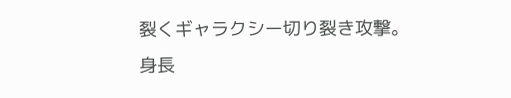裂くギャラクシー切り裂き攻撃。
身長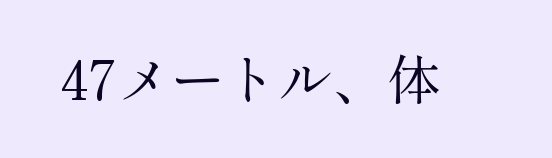47メートル、体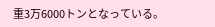重3万6000トンとなっている。